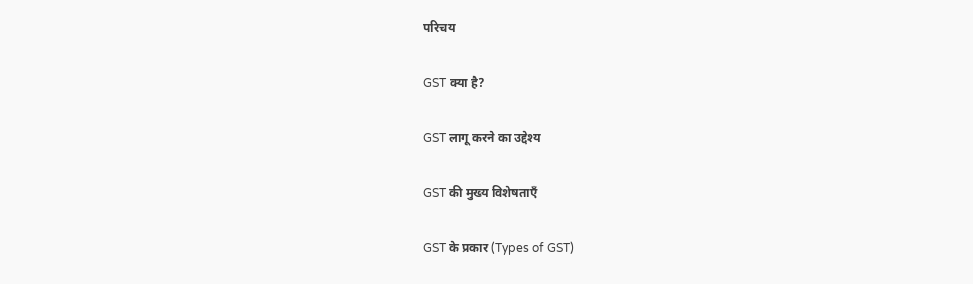परिचय

GST क्या है?

GST लागू करने का उद्देश्य

GST की मुख्य विशेषताएँ

GST के प्रकार (Types of GST)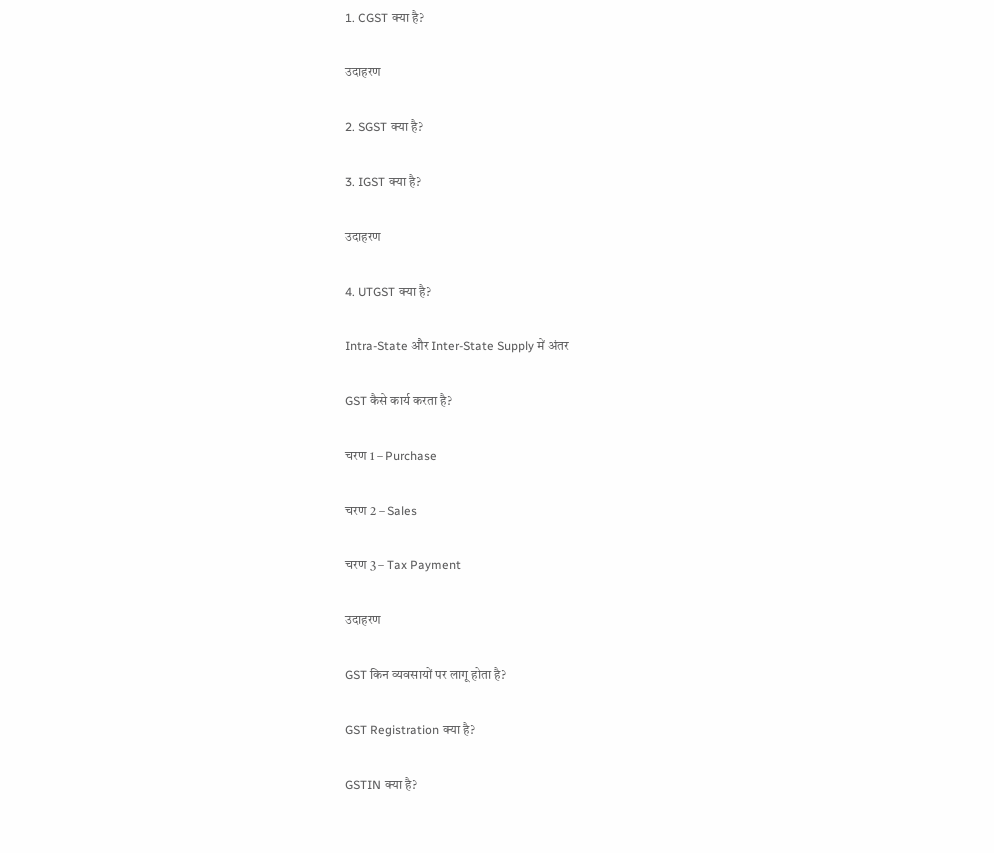1. CGST क्या है?

उदाहरण

2. SGST क्या है?

3. IGST क्या है?

उदाहरण

4. UTGST क्या है?

Intra-State और Inter-State Supply में अंतर

GST कैसे कार्य करता है?

चरण 1 – Purchase

चरण 2 – Sales

चरण 3 – Tax Payment

उदाहरण

GST किन व्यवसायों पर लागू होता है?

GST Registration क्या है?

GSTIN क्या है?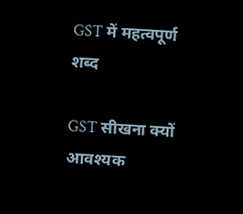GST में महत्वपूर्ण शब्द

GST सीखना क्यों आवश्यक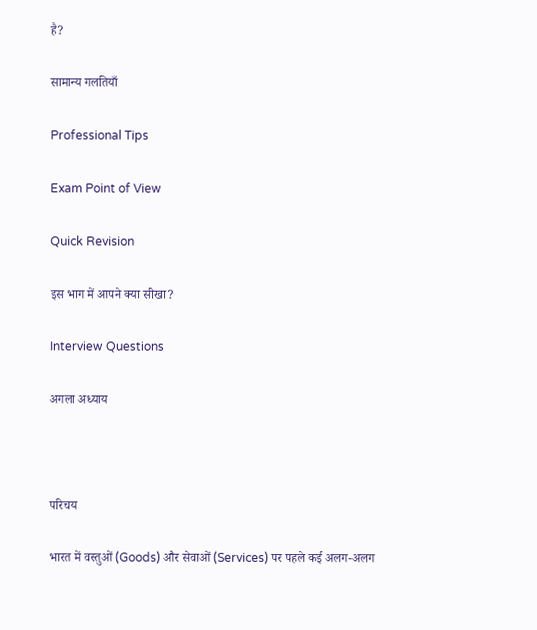है?

सामान्य गलतियाँ

Professional Tips

Exam Point of View

Quick Revision

इस भाग में आपने क्या सीखा?

Interview Questions

अगला अध्याय



परिचय

भारत में वस्तुओं (Goods) और सेवाओं (Services) पर पहले कई अलग-अलग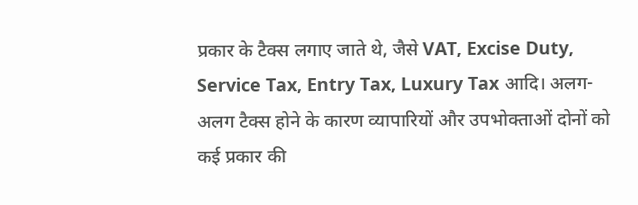प्रकार के टैक्स लगाए जाते थे, जैसे VAT, Excise Duty, Service Tax, Entry Tax, Luxury Tax आदि। अलग-अलग टैक्स होने के कारण व्यापारियों और उपभोक्ताओं दोनों को कई प्रकार की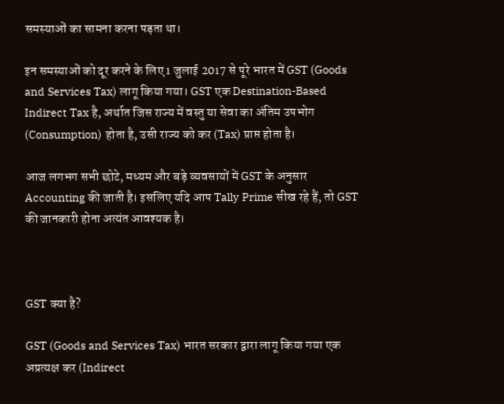समस्याओं का सामना करना पड़ता था।

इन समस्याओं को दूर करने के लिए 1 जुलाई 2017 से पूरे भारत में GST (Goods and Services Tax) लागू किया गया। GST एक Destination-Based Indirect Tax है, अर्थात जिस राज्य में वस्तु या सेवा का अंतिम उपभोग (Consumption) होता है, उसी राज्य को कर (Tax) प्राप्त होता है।

आज लगभग सभी छोटे, मध्यम और बड़े व्यवसायों में GST के अनुसार Accounting की जाती है। इसलिए यदि आप Tally Prime सीख रहे हैं, तो GST की जानकारी होना अत्यंत आवश्यक है।



GST क्या है?

GST (Goods and Services Tax) भारत सरकार द्वारा लागू किया गया एक अप्रत्यक्ष कर (Indirect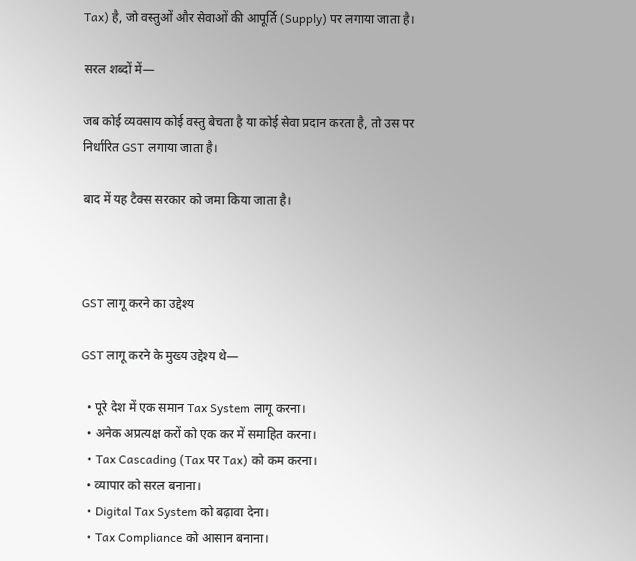Tax) है, जो वस्तुओं और सेवाओं की आपूर्ति (Supply) पर लगाया जाता है।

सरल शब्दों में—

जब कोई व्यवसाय कोई वस्तु बेचता है या कोई सेवा प्रदान करता है, तो उस पर निर्धारित GST लगाया जाता है।

बाद में यह टैक्स सरकार को जमा किया जाता है।



GST लागू करने का उद्देश्य

GST लागू करने के मुख्य उद्देश्य थे—

  • पूरे देश में एक समान Tax System लागू करना।
  • अनेक अप्रत्यक्ष करों को एक कर में समाहित करना।
  • Tax Cascading (Tax पर Tax) को कम करना।
  • व्यापार को सरल बनाना।
  • Digital Tax System को बढ़ावा देना।
  • Tax Compliance को आसान बनाना।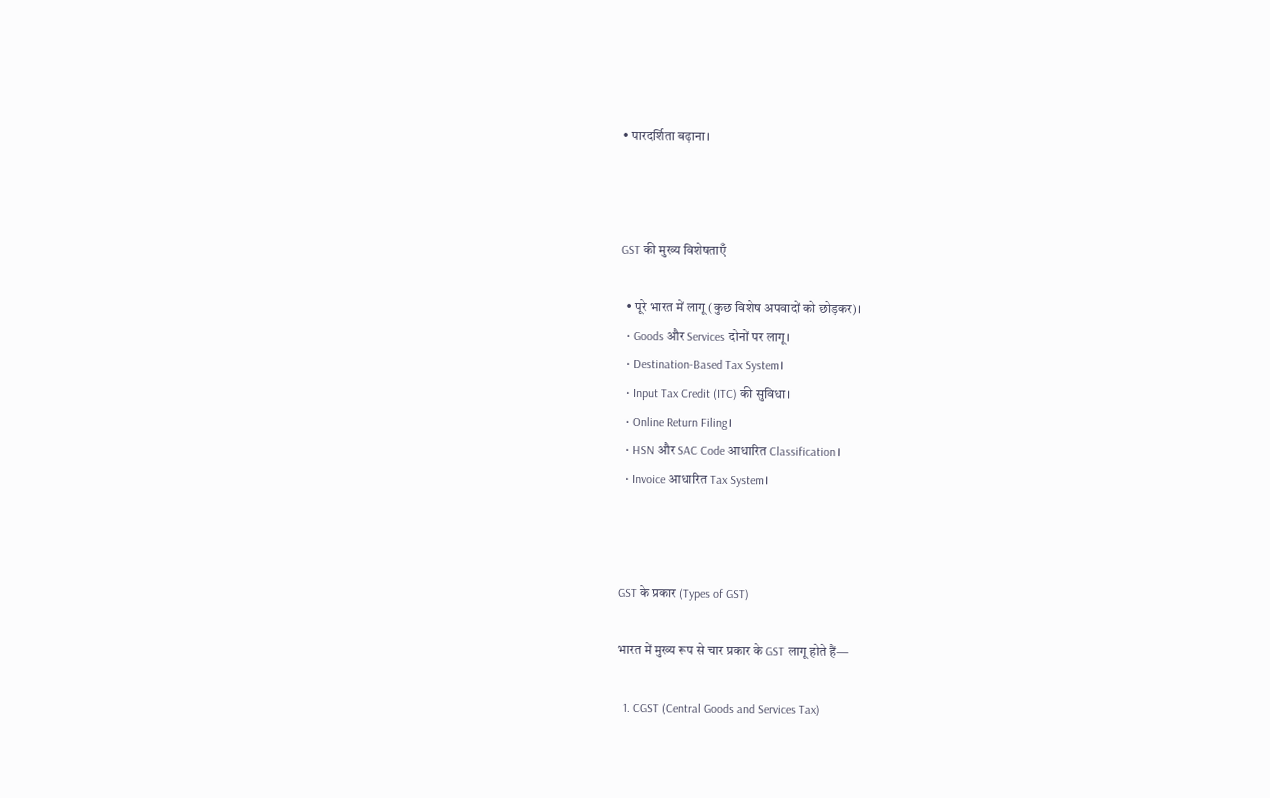• पारदर्शिता बढ़ाना।



GST की मुख्य विशेषताएँ

  • पूरे भारत में लागू (कुछ विशेष अपवादों को छोड़कर)।
  • Goods और Services दोनों पर लागू।
  • Destination-Based Tax System।
  • Input Tax Credit (ITC) की सुविधा।
  • Online Return Filing।
  • HSN और SAC Code आधारित Classification।
  • Invoice आधारित Tax System।



GST के प्रकार (Types of GST)

भारत में मुख्य रूप से चार प्रकार के GST लागू होते हैं—

  1. CGST (Central Goods and Services Tax)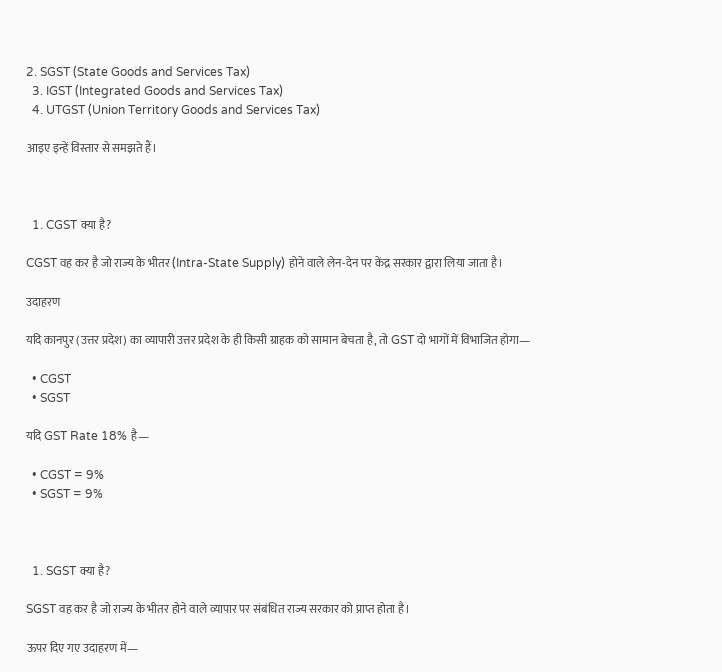2. SGST (State Goods and Services Tax)
  3. IGST (Integrated Goods and Services Tax)
  4. UTGST (Union Territory Goods and Services Tax)

आइए इन्हें विस्तार से समझते हैं।



  1. CGST क्या है?

CGST वह कर है जो राज्य के भीतर (Intra-State Supply) होने वाले लेन-देन पर केंद्र सरकार द्वारा लिया जाता है।

उदाहरण

यदि कानपुर (उत्तर प्रदेश) का व्यापारी उत्तर प्रदेश के ही किसी ग्राहक को सामान बेचता है, तो GST दो भागों में विभाजित होगा—

  • CGST
  • SGST

यदि GST Rate 18% है—

  • CGST = 9%
  • SGST = 9%



  1. SGST क्या है?

SGST वह कर है जो राज्य के भीतर होने वाले व्यापार पर संबंधित राज्य सरकार को प्राप्त होता है।

ऊपर दिए गए उदाहरण में—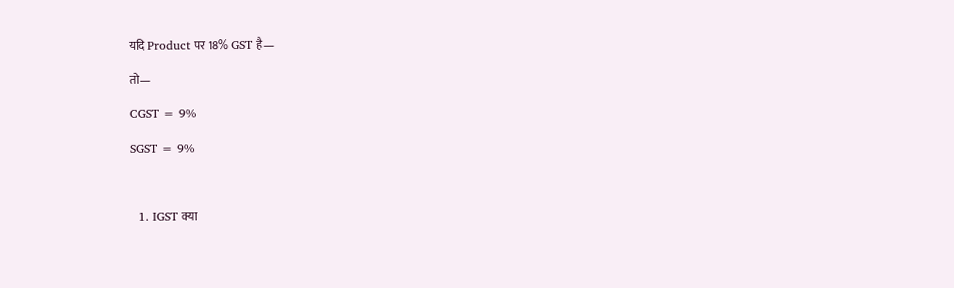यदि Product पर 18% GST है—

तो—

CGST = 9%

SGST = 9%



  1. IGST क्या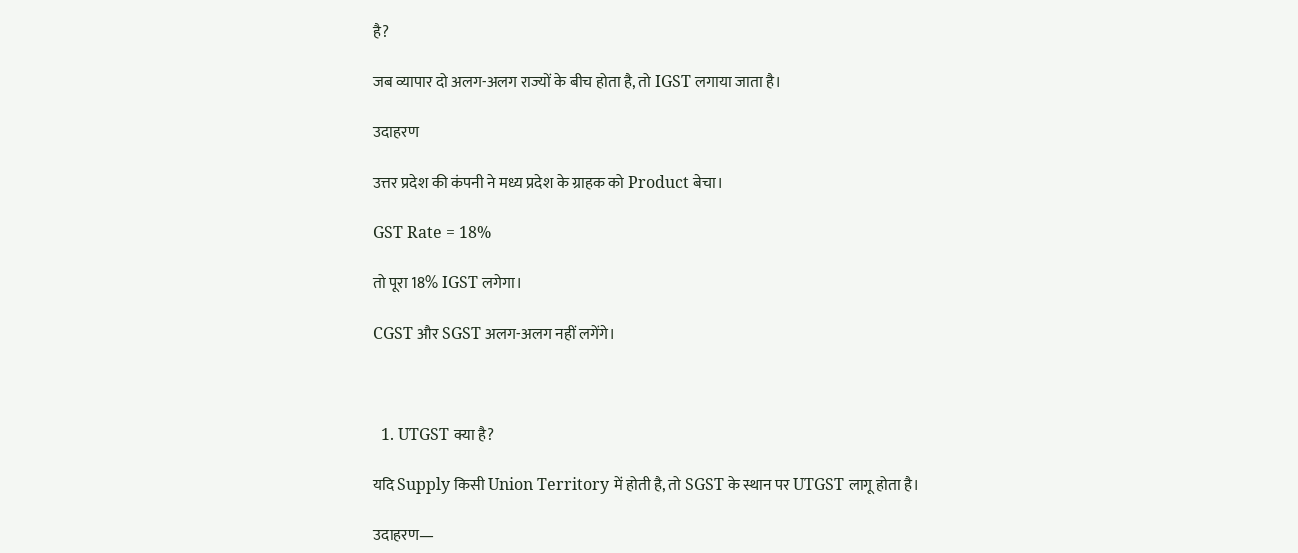है?

जब व्यापार दो अलग-अलग राज्यों के बीच होता है, तो IGST लगाया जाता है।

उदाहरण

उत्तर प्रदेश की कंपनी ने मध्य प्रदेश के ग्राहक को Product बेचा।

GST Rate = 18%

तो पूरा 18% IGST लगेगा।

CGST और SGST अलग-अलग नहीं लगेंगे।



  1. UTGST क्या है?

यदि Supply किसी Union Territory में होती है, तो SGST के स्थान पर UTGST लागू होता है।

उदाहरण—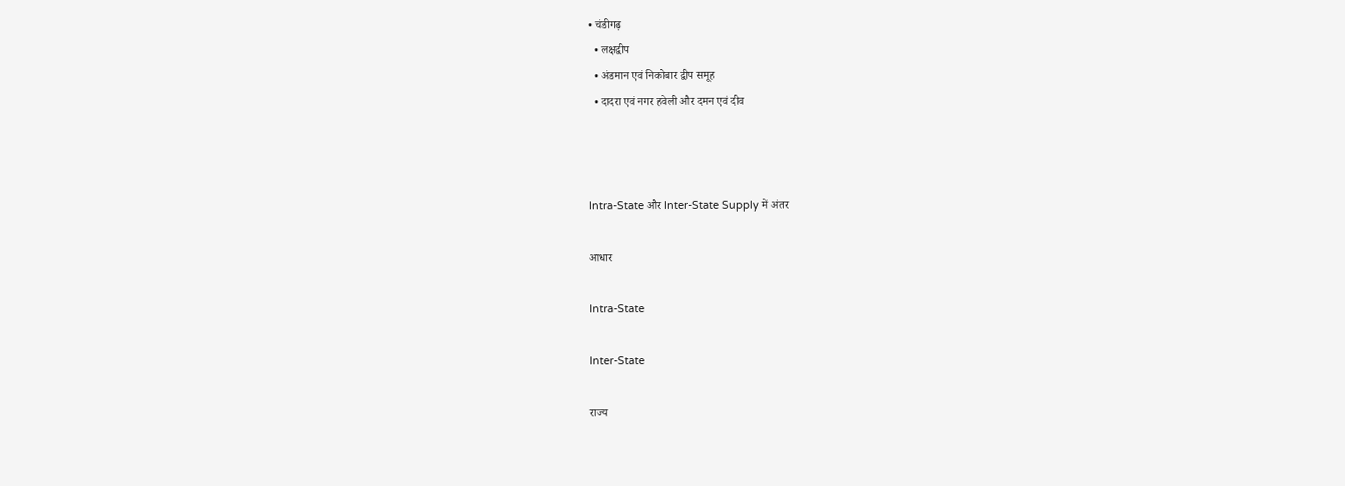• चंडीगढ़
  • लक्षद्वीप
  • अंडमान एवं निकोबार द्वीप समूह
  • दादरा एवं नगर हवेली और दमन एवं दीव



Intra-State और Inter-State Supply में अंतर

आधार

Intra-State

Inter-State

राज्य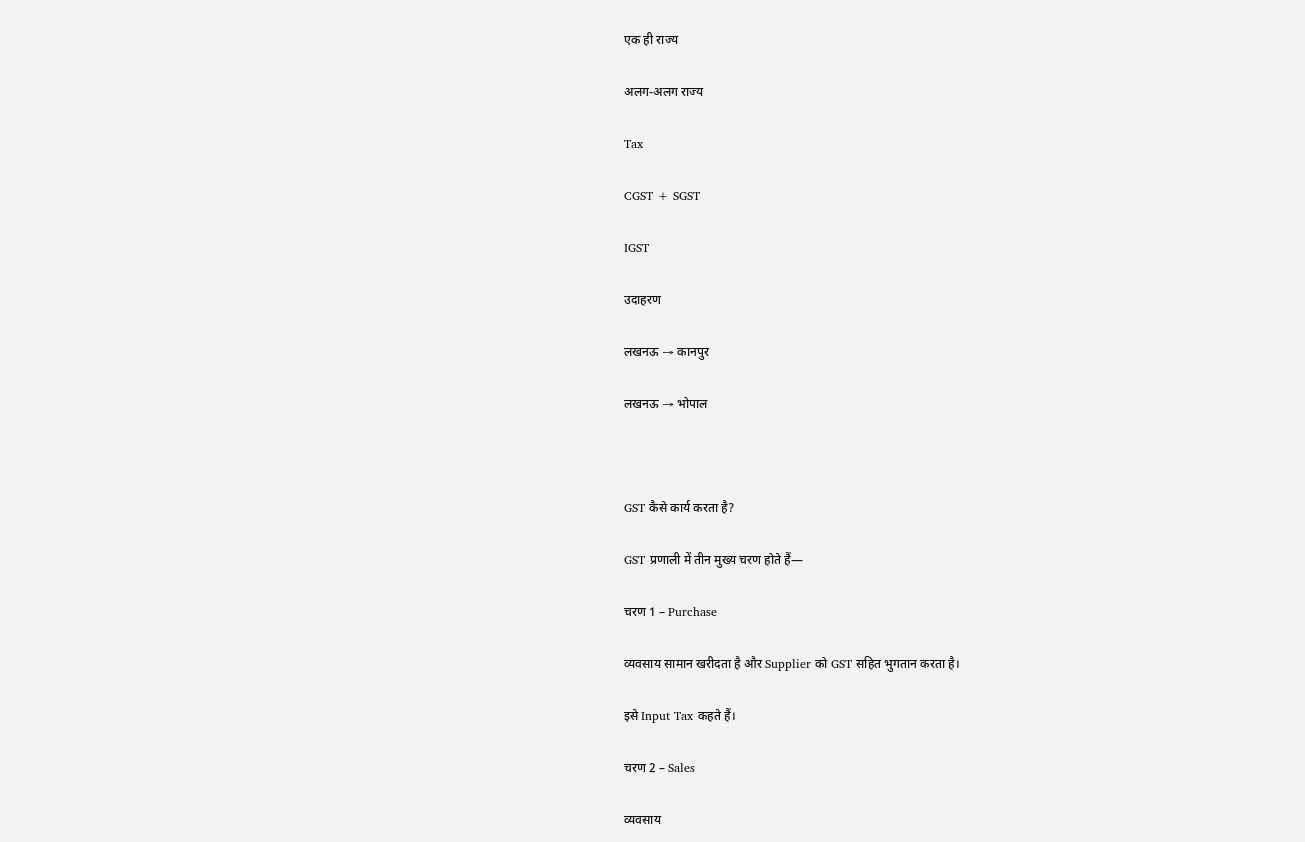एक ही राज्य

अलग-अलग राज्य

Tax

CGST + SGST

IGST

उदाहरण

लखनऊ → कानपुर

लखनऊ → भोपाल



GST कैसे कार्य करता है?

GST प्रणाली में तीन मुख्य चरण होते हैं—

चरण 1 – Purchase

व्यवसाय सामान खरीदता है और Supplier को GST सहित भुगतान करता है।

इसे Input Tax कहते हैं।

चरण 2 – Sales

व्यवसाय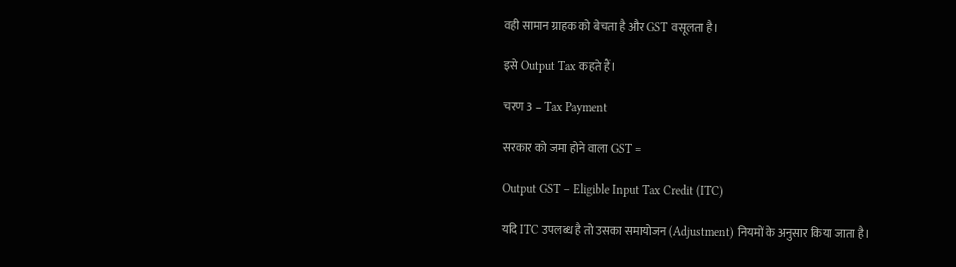वही सामान ग्राहक को बेचता है और GST वसूलता है।

इसे Output Tax कहते हैं।

चरण 3 – Tax Payment

सरकार को जमा होने वाला GST =

Output GST – Eligible Input Tax Credit (ITC)

यदि ITC उपलब्ध है तो उसका समायोजन (Adjustment) नियमों के अनुसार किया जाता है।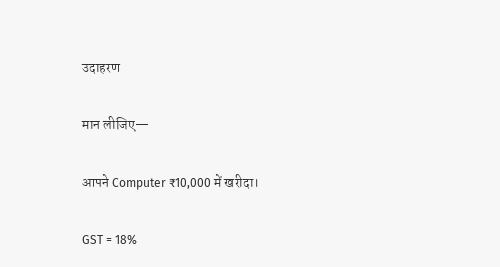उदाहरण

मान लीजिए—

आपने Computer ₹10,000 में खरीदा।

GST = 18%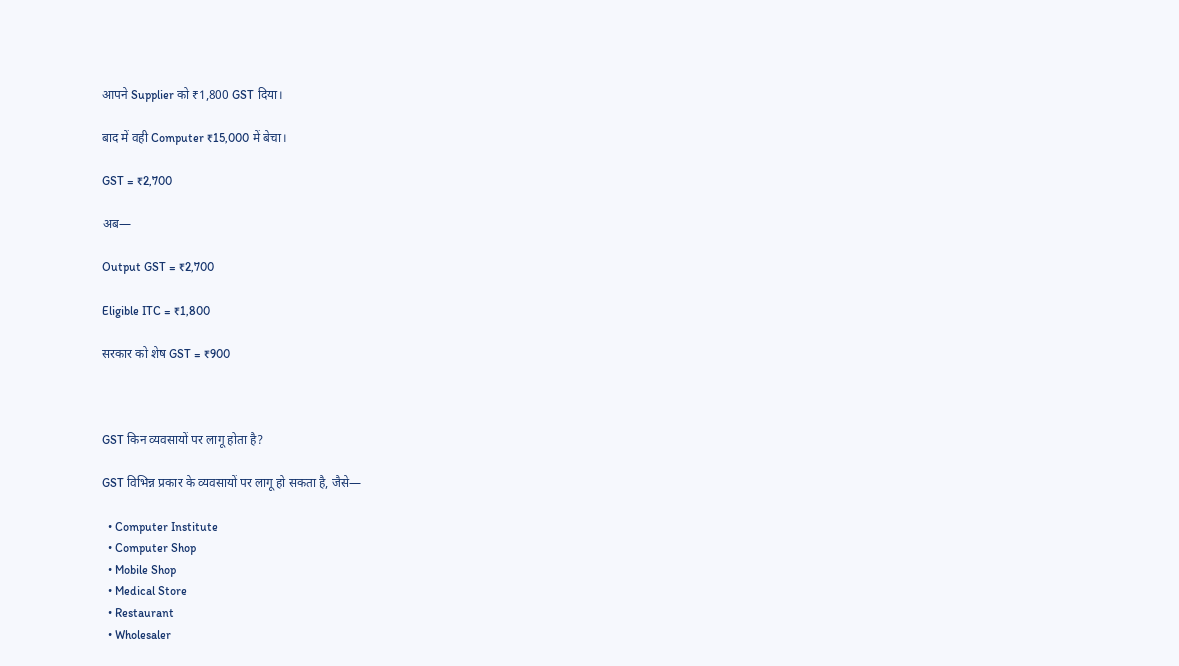आपने Supplier को ₹1,800 GST दिया।

बाद में वही Computer ₹15,000 में बेचा।

GST = ₹2,700

अब—

Output GST = ₹2,700

Eligible ITC = ₹1,800

सरकार को शेष GST = ₹900



GST किन व्यवसायों पर लागू होता है?

GST विभिन्न प्रकार के व्यवसायों पर लागू हो सकता है, जैसे—

  • Computer Institute
  • Computer Shop
  • Mobile Shop
  • Medical Store
  • Restaurant
  • Wholesaler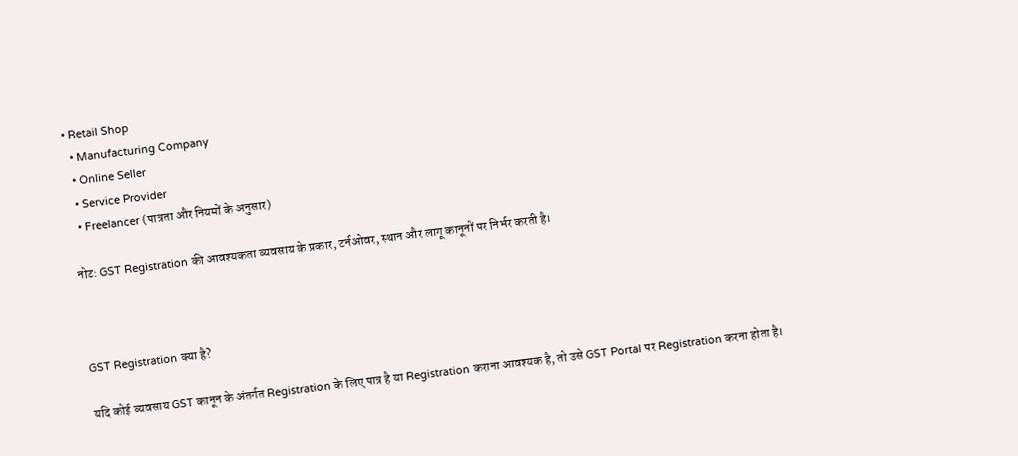• Retail Shop
  • Manufacturing Company
  • Online Seller
  • Service Provider
  • Freelancer (पात्रता और नियमों के अनुसार)

नोट: GST Registration की आवश्यकता व्यवसाय के प्रकार, टर्नओवर, स्थान और लागू कानूनों पर निर्भर करती है।



GST Registration क्या है?

यदि कोई व्यवसाय GST कानून के अंतर्गत Registration के लिए पात्र है या Registration कराना आवश्यक है, तो उसे GST Portal पर Registration करना होता है।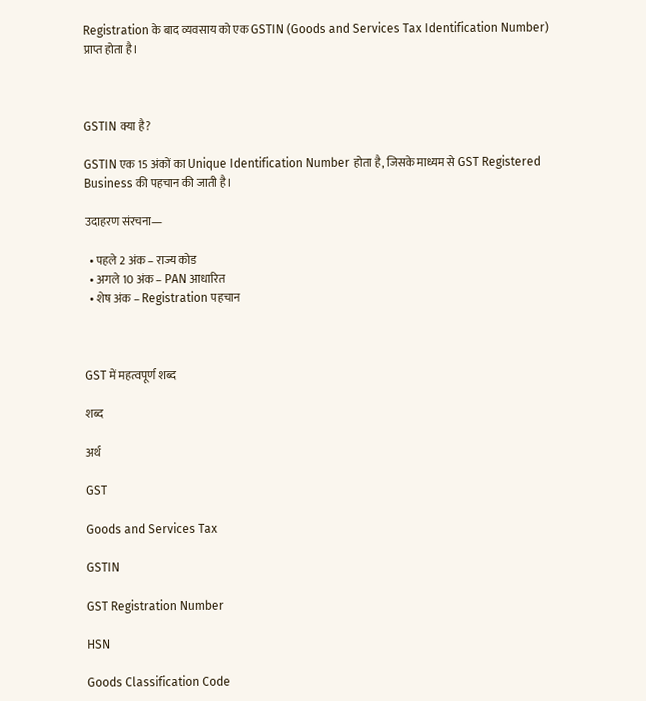Registration के बाद व्यवसाय को एक GSTIN (Goods and Services Tax Identification Number) प्राप्त होता है।



GSTIN क्या है?

GSTIN एक 15 अंकों का Unique Identification Number होता है, जिसके माध्यम से GST Registered Business की पहचान की जाती है।

उदाहरण संरचना—

  • पहले 2 अंक – राज्य कोड
  • अगले 10 अंक – PAN आधारित
  • शेष अंक – Registration पहचान



GST में महत्वपूर्ण शब्द

शब्द

अर्थ

GST

Goods and Services Tax

GSTIN

GST Registration Number

HSN

Goods Classification Code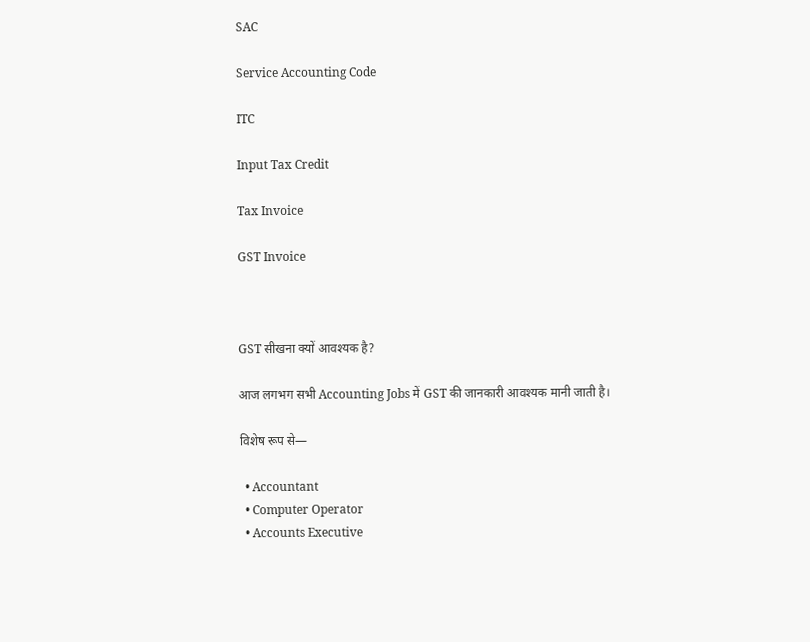SAC

Service Accounting Code

ITC

Input Tax Credit

Tax Invoice

GST Invoice



GST सीखना क्यों आवश्यक है?

आज लगभग सभी Accounting Jobs में GST की जानकारी आवश्यक मानी जाती है।

विशेष रूप से—

  • Accountant
  • Computer Operator
  • Accounts Executive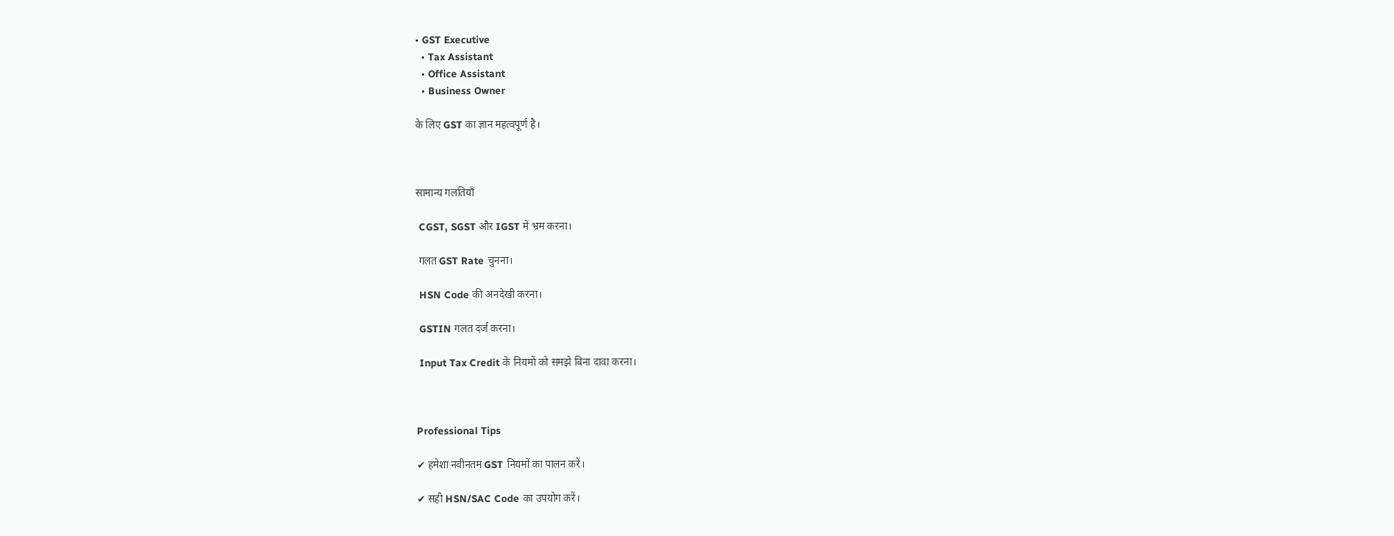• GST Executive
  • Tax Assistant
  • Office Assistant
  • Business Owner

के लिए GST का ज्ञान महत्वपूर्ण है।



सामान्य गलतियाँ

 CGST, SGST और IGST में भ्रम करना।

 गलत GST Rate चुनना।

 HSN Code की अनदेखी करना।

 GSTIN गलत दर्ज करना।

 Input Tax Credit के नियमों को समझे बिना दावा करना।



Professional Tips

✔ हमेशा नवीनतम GST नियमों का पालन करें।

✔ सही HSN/SAC Code का उपयोग करें।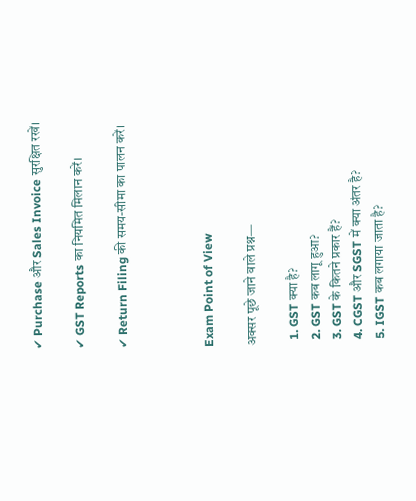✔ Purchase और Sales Invoice सुरक्षित रखें।

✔ GST Reports का नियमित मिलान करें।

✔ Return Filing की समय-सीमा का पालन करें।



Exam Point of View

अक्सर पूछे जाने वाले प्रश्न—

  1. GST क्या है?
  2. GST कब लागू हुआ?
  3. GST के कितने प्रकार हैं?
  4. CGST और SGST में क्या अंतर है?
  5. IGST कब लगाया जाता है?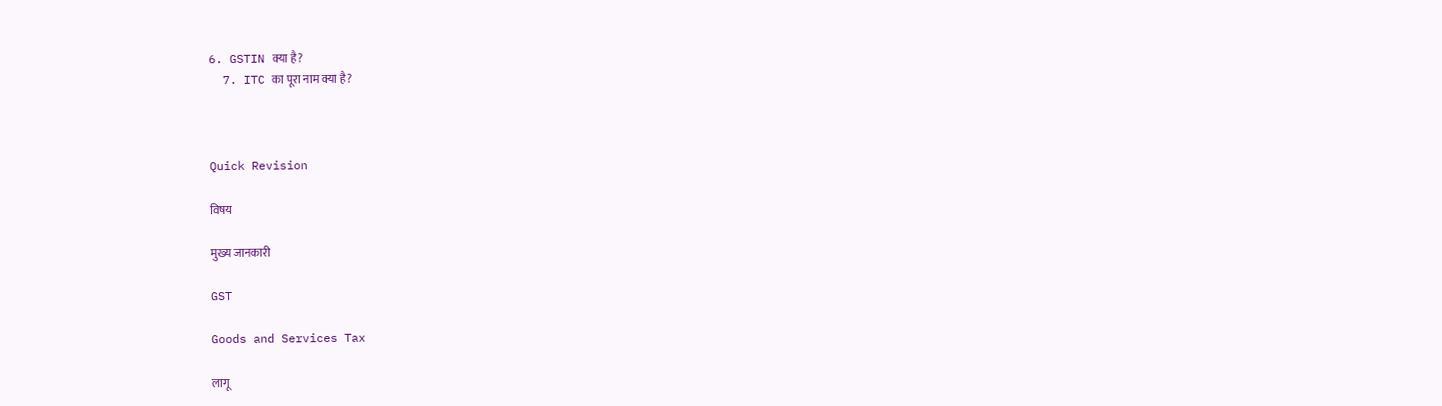6. GSTIN क्या है?
  7. ITC का पूरा नाम क्या है?



Quick Revision

विषय

मुख्य जानकारी

GST

Goods and Services Tax

लागू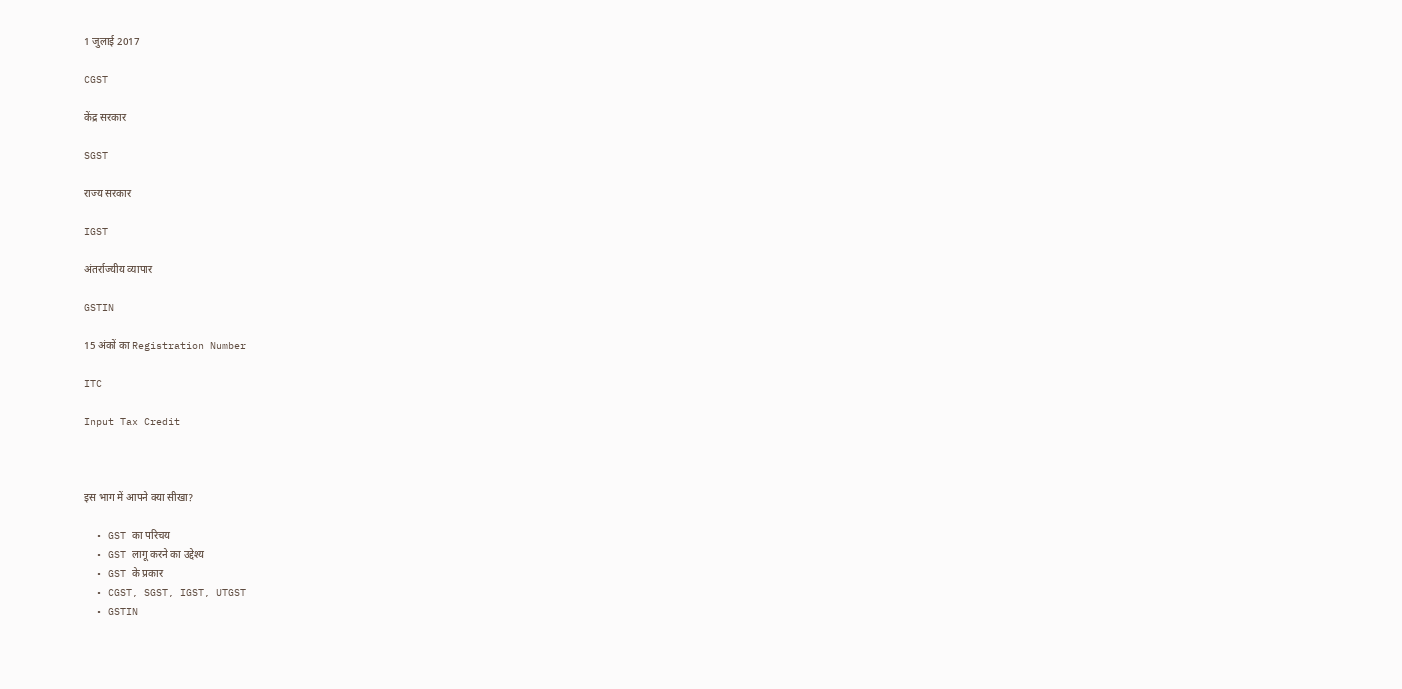1 जुलाई 2017

CGST

केंद्र सरकार

SGST

राज्य सरकार

IGST

अंतर्राज्यीय व्यापार

GSTIN

15 अंकों का Registration Number

ITC

Input Tax Credit



इस भाग में आपने क्या सीखा?

  • GST का परिचय
  • GST लागू करने का उद्देश्य
  • GST के प्रकार
  • CGST, SGST, IGST, UTGST
  • GSTIN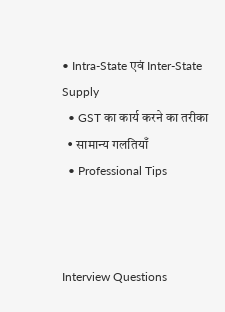• Intra-State एवं Inter-State Supply
  • GST का कार्य करने का तरीका
  • सामान्य गलतियाँ
  • Professional Tips



Interview Questions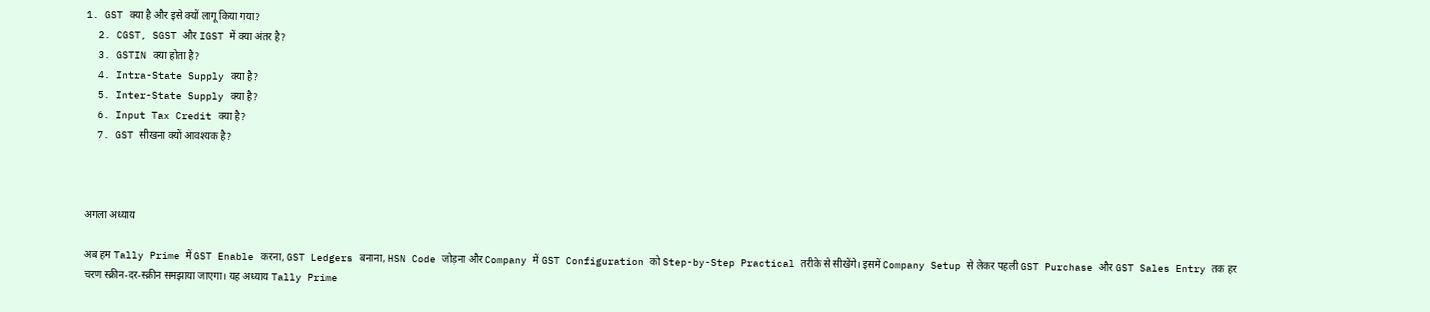1. GST क्या है और इसे क्यों लागू किया गया?
  2. CGST, SGST और IGST में क्या अंतर है?
  3. GSTIN क्या होता है?
  4. Intra-State Supply क्या है?
  5. Inter-State Supply क्या है?
  6. Input Tax Credit क्या है?
  7. GST सीखना क्यों आवश्यक है?



अगला अध्याय

अब हम Tally Prime में GST Enable करना, GST Ledgers बनाना, HSN Code जोड़ना और Company में GST Configuration को Step-by-Step Practical तरीके से सीखेंगे। इसमें Company Setup से लेकर पहली GST Purchase और GST Sales Entry तक हर चरण स्क्रीन-दर-स्क्रीन समझाया जाएगा। यह अध्याय Tally Prime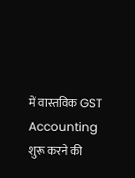में वास्तविक GST Accounting शुरू करने की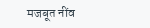मजबूत नींव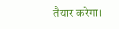तैयार करेगा।